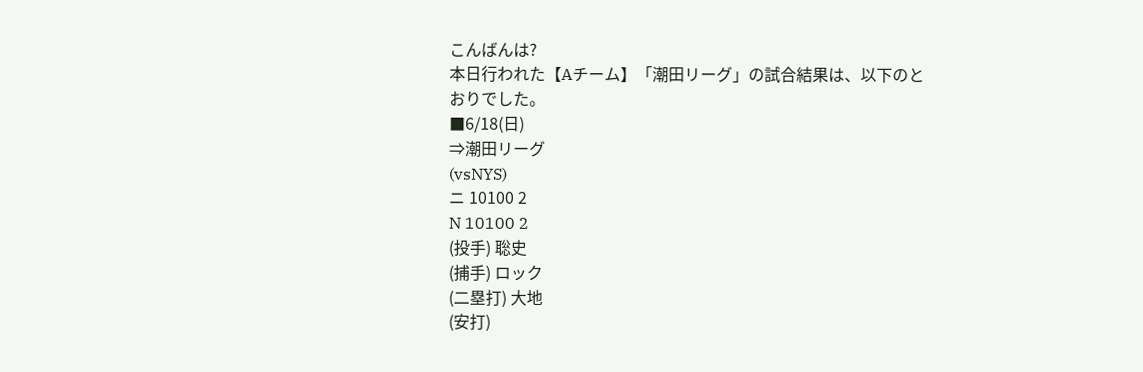こんばんは?
本日行われた【Aチーム】「潮田リーグ」の試合結果は、以下のとおりでした。
■6/18(日)
⇒潮田リーグ
(vsNYS)
ニ 10100 2
N 10100 2
(投手) 聡史
(捕手) ロック
(二塁打) 大地
(安打)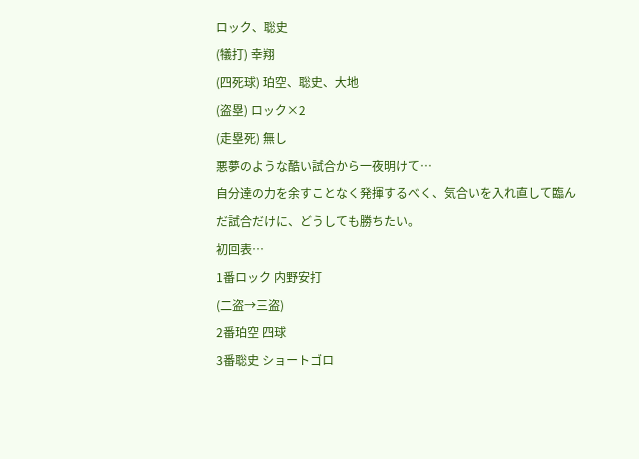ロック、聡史
(犠打) 幸翔
(四死球) 珀空、聡史、大地
(盗塁) ロック×2
(走塁死) 無し
悪夢のような酷い試合から一夜明けて…
自分達の力を余すことなく発揮するべく、気合いを入れ直して臨んだ試合だけに、どうしても勝ちたい。
初回表…
1番ロック 内野安打
(二盗→三盗)
2番珀空 四球
3番聡史 ショートゴロ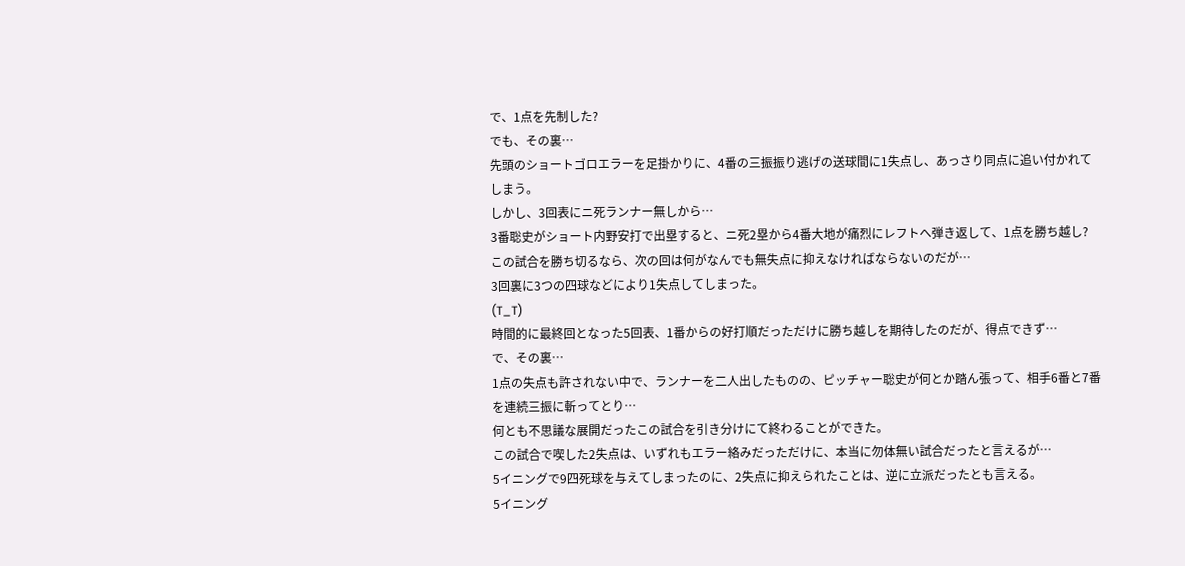で、1点を先制した?
でも、その裏…
先頭のショートゴロエラーを足掛かりに、4番の三振振り逃げの送球間に1失点し、あっさり同点に追い付かれてしまう。
しかし、3回表にニ死ランナー無しから…
3番聡史がショート内野安打で出塁すると、ニ死2塁から4番大地が痛烈にレフトへ弾き返して、1点を勝ち越し?
この試合を勝ち切るなら、次の回は何がなんでも無失点に抑えなければならないのだが…
3回裏に3つの四球などにより1失点してしまった。
(T_T)
時間的に最終回となった5回表、1番からの好打順だっただけに勝ち越しを期待したのだが、得点できず…
で、その裏…
1点の失点も許されない中で、ランナーを二人出したものの、ピッチャー聡史が何とか踏ん張って、相手6番と7番を連続三振に斬ってとり…
何とも不思議な展開だったこの試合を引き分けにて終わることができた。
この試合で喫した2失点は、いずれもエラー絡みだっただけに、本当に勿体無い試合だったと言えるが…
5イニングで9四死球を与えてしまったのに、2失点に抑えられたことは、逆に立派だったとも言える。
5イニング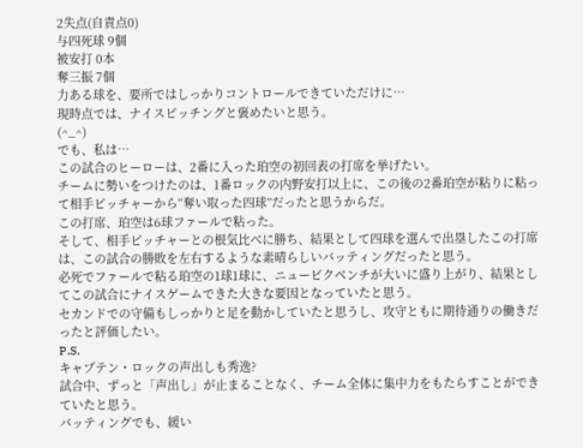2失点(自責点0)
与四死球 9個
被安打 0本
奪三振 7個
力ある球を、要所ではしっかりコントロールできていただけに…
現時点では、ナイスピッチングと褒めたいと思う。
(^_^)
でも、私は…
この試合のヒーローは、2番に入った珀空の初回表の打席を挙げたい。
チームに勢いをつけたのは、1番ロックの内野安打以上に、この後の2番珀空が粘りに粘って相手ピッチャーから“奪い取った四球”だったと思うからだ。
この打席、珀空は6球ファールで粘った。
そして、相手ピッチャーとの根気比べに勝ち、結果として四球を選んで出塁したこの打席は、この試合の勝敗を左右するような素晴らしいバッティングだったと思う。
必死でファールで粘る珀空の1球1球に、ニュービクベンチが大いに盛り上がり、結果としてこの試合にナイスゲームできた大きな要因となっていたと思う。
セカンドでの守備もしっかりと足を動かしていたと思うし、攻守ともに期待通りの働きだったと評価したい。
P.S.
キャプテン・ロックの声出しも秀逸?
試合中、ずっと「声出し」が止まることなく、チーム全体に集中力をもたらすことができていたと思う。
バッティングでも、緩い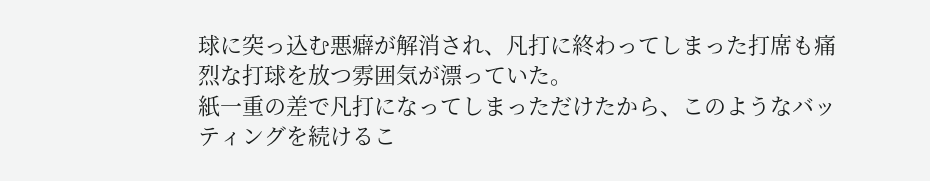球に突っ込む悪癖が解消され、凡打に終わってしまった打席も痛烈な打球を放つ雰囲気が漂っていた。
紙一重の差で凡打になってしまっただけたから、このようなバッティングを続けるこ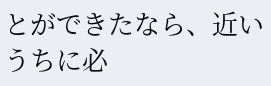とができたなら、近いうちに必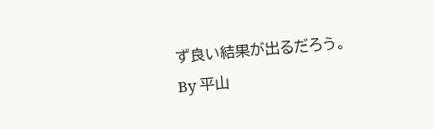ず良い結果が出るだろう。
By 平山